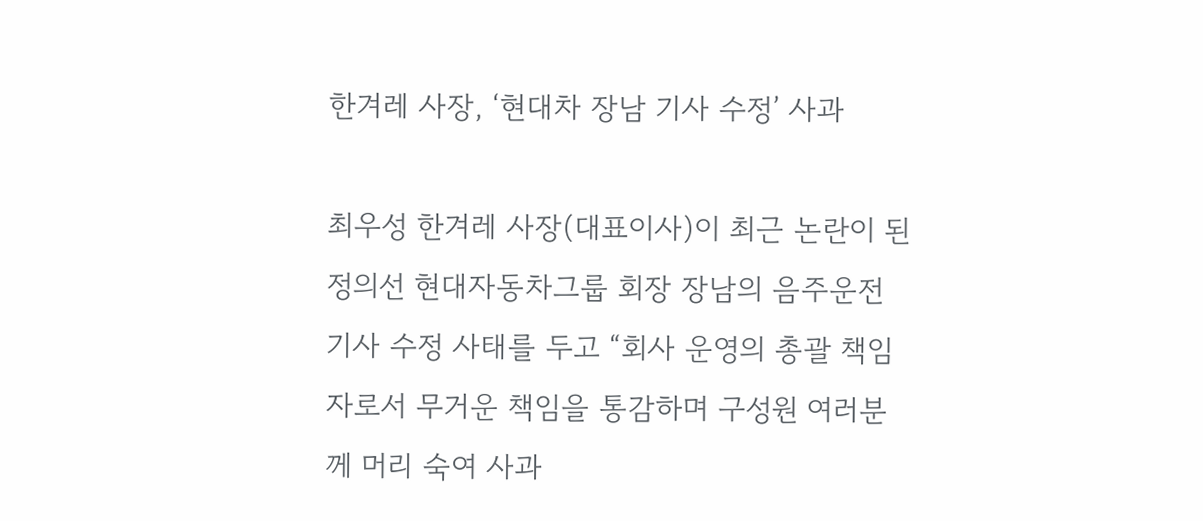한겨레 사장, ‘현대차 장남 기사 수정’ 사과

최우성 한겨레 사장(대표이사)이 최근 논란이 된 정의선 현대자동차그룹 회장 장남의 음주운전 기사 수정 사태를 두고 “회사 운영의 총괄 책임자로서 무거운 책임을 통감하며 구성원 여러분께 머리 숙여 사과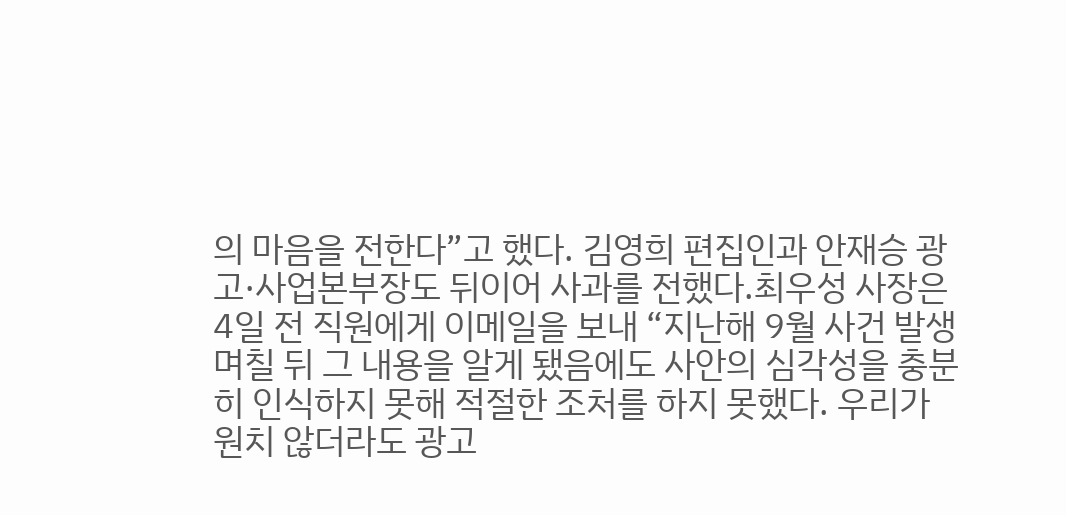의 마음을 전한다”고 했다. 김영희 편집인과 안재승 광고·사업본부장도 뒤이어 사과를 전했다.최우성 사장은 4일 전 직원에게 이메일을 보내 “지난해 9월 사건 발생 며칠 뒤 그 내용을 알게 됐음에도 사안의 심각성을 충분히 인식하지 못해 적절한 조처를 하지 못했다. 우리가 원치 않더라도 광고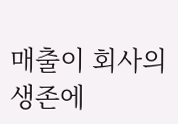매출이 회사의 생존에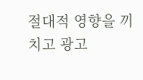절대적 영향을 끼치고 광고